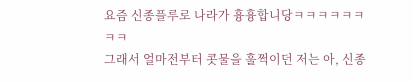요즘 신종플루로 나라가 흉흉합니당ㅋㅋㅋㅋㅋㅋㅋㅋ
그래서 얼마전부터 콧물을 훌쩍이던 저는 아, 신종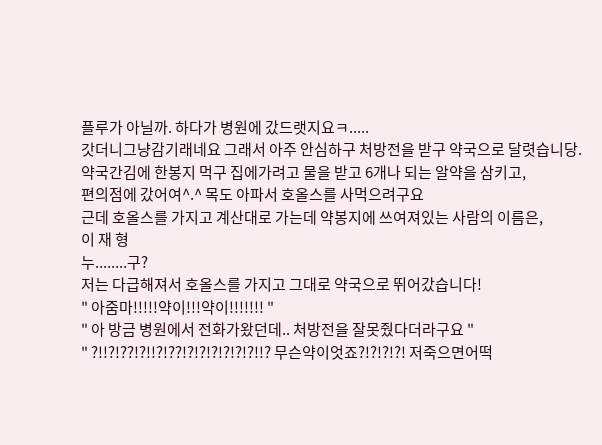플루가 아닐까. 하다가 병원에 갔드랫지요ㅋ.....
갓더니그냥감기래네요 그래서 아주 안심하구 처방전을 받구 약국으로 달렷습니당.
약국간김에 한봉지 먹구 집에가려고 물을 받고 6개나 되는 알약을 삼키고,
편의점에 갔어여^.^ 목도 아파서 호올스를 사먹으려구요
근데 호올스를 가지고 계산대로 가는데 약봉지에 쓰여져있는 사람의 이름은,
이 재 형
누........구?
저는 다급해져서 호올스를 가지고 그대로 약국으로 뛰어갔습니다!
" 아줌마!!!!!약이!!!약이!!!!!!! "
" 아 방금 병원에서 전화가왔던데.. 처방전을 잘못줬다더라구요 "
" ?!!?!??!?!!?!??!?!?!?!?!?!?!!? 무슨약이엇죠?!?!?!?! 저죽으면어떡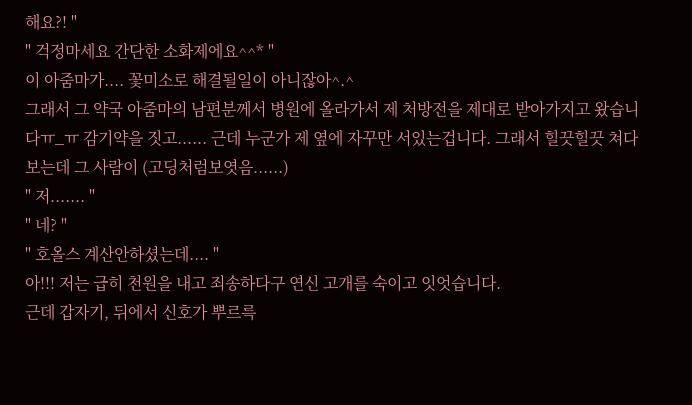해요?! "
" 걱정마세요 간단한 소화제에요^^* "
이 아줌마가.... 꽃미소로 해결될일이 아니잖아^.^
그래서 그 약국 아줌마의 남편분께서 병원에 올라가서 제 처방전을 제대로 받아가지고 왔습니다ㅠ_ㅠ 감기약을 짓고...... 근데 누군가 제 옆에 자꾸만 서있는겁니다. 그래서 힐끗힐끗 쳐다보는데 그 사람이 (고딩처럼보엿음......)
" 저....... "
" 네? "
" 호올스 계산안하셨는데.... "
아!!! 저는 급히 천원을 내고 죄송하다구 연신 고개를 숙이고 잇엇습니다.
근데 갑자기, 뒤에서 신호가 뿌르륵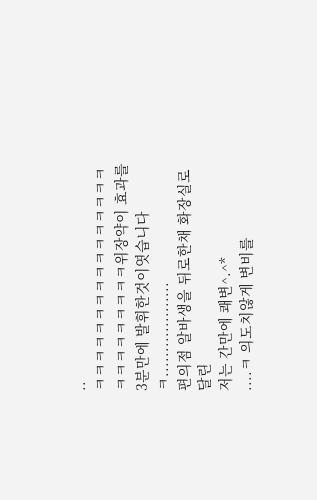..
ㅋㅋㅋㅋㅋㅋㅋㅋㅋㅋㅋㅋㅋㅋㅋㅋㅋㅋㅋㅋㅋㅋㅋㅋㅋ위장약이 효과를 3분만에 발휘한것이엿습니다ㅋ...................
편의점 알바생을 뒤로한채 화장실로 달린
저는 간만에 쾌변^.^*
....ㅋ 의도치않게 변비를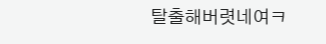탈출해버렷네여ㅋ